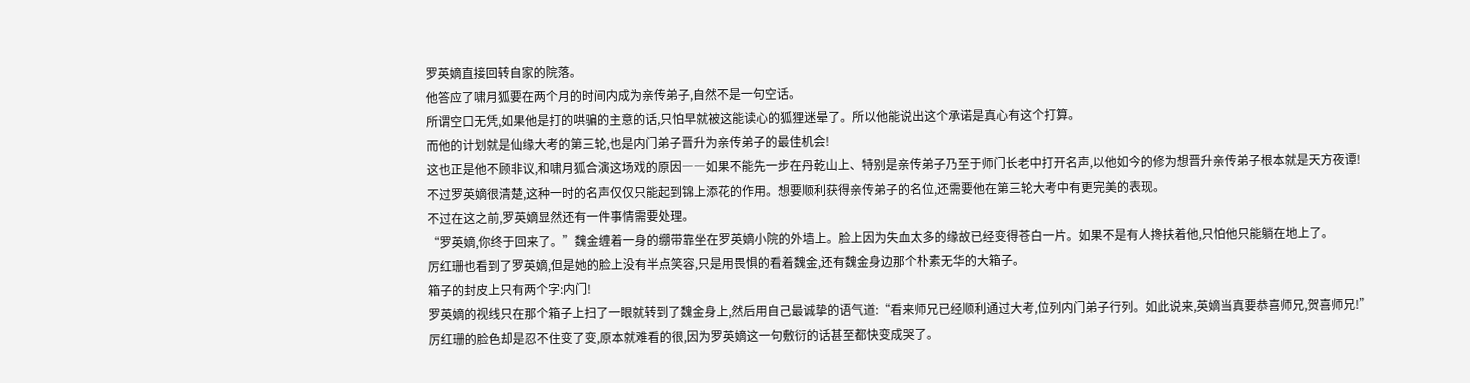罗英嫡直接回转自家的院落。
他答应了啸月狐要在两个月的时间内成为亲传弟子,自然不是一句空话。
所谓空口无凭,如果他是打的哄骗的主意的话,只怕早就被这能读心的狐狸迷晕了。所以他能说出这个承诺是真心有这个打算。
而他的计划就是仙缘大考的第三轮,也是内门弟子晋升为亲传弟子的最佳机会!
这也正是他不顾非议,和啸月狐合演这场戏的原因――如果不能先一步在丹乾山上、特别是亲传弟子乃至于师门长老中打开名声,以他如今的修为想晋升亲传弟子根本就是天方夜谭!
不过罗英嫡很清楚,这种一时的名声仅仅只能起到锦上添花的作用。想要顺利获得亲传弟子的名位,还需要他在第三轮大考中有更完美的表现。
不过在这之前,罗英嫡显然还有一件事情需要处理。
“罗英嫡,你终于回来了。”魏金缠着一身的绷带靠坐在罗英嫡小院的外墙上。脸上因为失血太多的缘故已经变得苍白一片。如果不是有人搀扶着他,只怕他只能躺在地上了。
厉红珊也看到了罗英嫡,但是她的脸上没有半点笑容,只是用畏惧的看着魏金,还有魏金身边那个朴素无华的大箱子。
箱子的封皮上只有两个字:内门!
罗英嫡的视线只在那个箱子上扫了一眼就转到了魏金身上,然后用自己最诚挚的语气道:“看来师兄已经顺利通过大考,位列内门弟子行列。如此说来,英嫡当真要恭喜师兄,贺喜师兄!”
厉红珊的脸色却是忍不住变了变,原本就难看的很,因为罗英嫡这一句敷衍的话甚至都快变成哭了。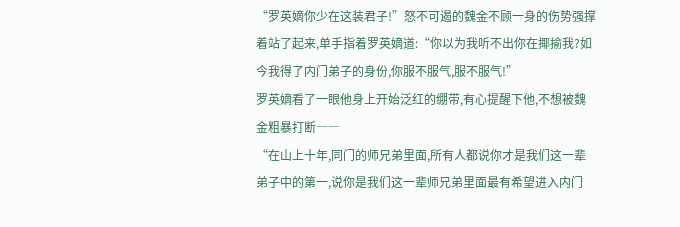“罗英嫡你少在这装君子!”怒不可遏的魏金不顾一身的伤势强撑着站了起来,单手指着罗英嫡道:“你以为我听不出你在揶揄我?如今我得了内门弟子的身份,你服不服气,服不服气!”
罗英嫡看了一眼他身上开始泛红的绷带,有心提醒下他,不想被魏金粗暴打断――
“在山上十年,同门的师兄弟里面,所有人都说你才是我们这一辈弟子中的第一,说你是我们这一辈师兄弟里面最有希望进入内门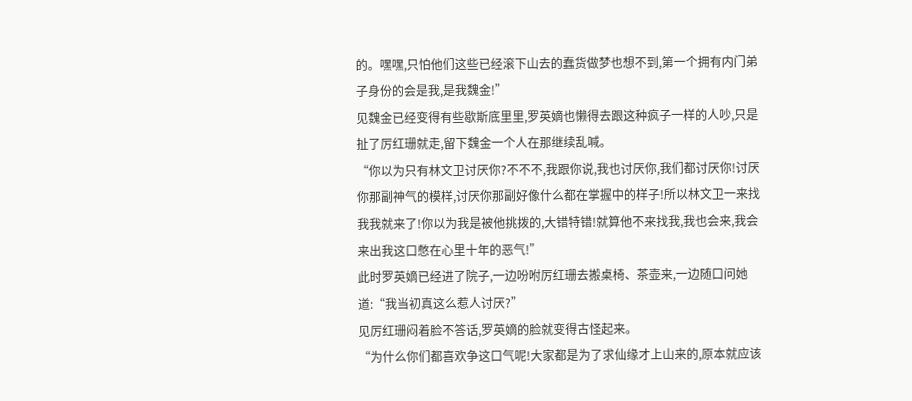的。嘿嘿,只怕他们这些已经滚下山去的蠢货做梦也想不到,第一个拥有内门弟子身份的会是我,是我魏金!”
见魏金已经变得有些歇斯底里里,罗英嫡也懒得去跟这种疯子一样的人吵,只是扯了厉红珊就走,留下魏金一个人在那继续乱喊。
“你以为只有林文卫讨厌你?不不不,我跟你说,我也讨厌你,我们都讨厌你!讨厌你那副神气的模样,讨厌你那副好像什么都在掌握中的样子!所以林文卫一来找我我就来了!你以为我是被他挑拨的,大错特错!就算他不来找我,我也会来,我会来出我这口憋在心里十年的恶气!”
此时罗英嫡已经进了院子,一边吩咐厉红珊去搬桌椅、茶壶来,一边随口问她道:“我当初真这么惹人讨厌?”
见厉红珊闷着脸不答话,罗英嫡的脸就变得古怪起来。
“为什么你们都喜欢争这口气呢!大家都是为了求仙缘才上山来的,原本就应该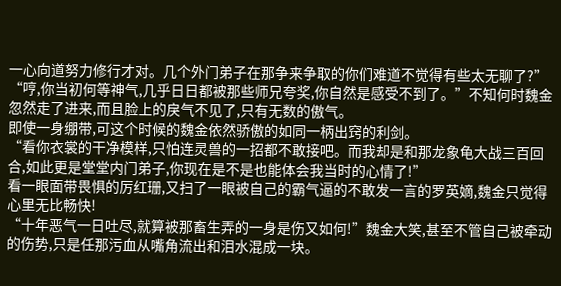一心向道努力修行才对。几个外门弟子在那争来争取的你们难道不觉得有些太无聊了?”
“哼,你当初何等神气,几乎日日都被那些师兄夸奖,你自然是感受不到了。”不知何时魏金忽然走了进来,而且脸上的戾气不见了,只有无数的傲气。
即使一身绷带,可这个时候的魏金依然骄傲的如同一柄出窍的利剑。
“看你衣裳的干净模样,只怕连灵兽的一招都不敢接吧。而我却是和那龙象龟大战三百回合,如此更是堂堂内门弟子,你现在是不是也能体会我当时的心情了!”
看一眼面带畏惧的厉红珊,又扫了一眼被自己的霸气逼的不敢发一言的罗英嫡,魏金只觉得心里无比畅快!
“十年恶气一日吐尽,就算被那畜生弄的一身是伤又如何!”魏金大笑,甚至不管自己被牵动的伤势,只是任那污血从嘴角流出和泪水混成一块。